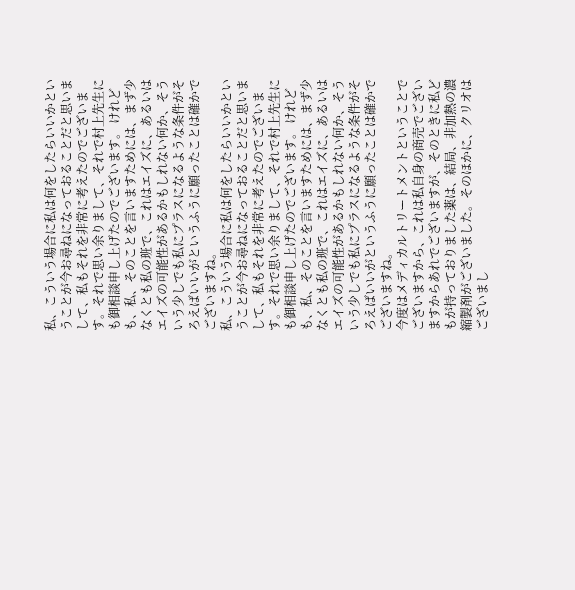私、こういう場合に私は何をしたらいいかということが今お尋ねになっておることだと思いまして、私もそれを非常に考えたのでございます。それで思い余りまして、それで村上先生にも御相談申し上げたのでございます。 けれども、私、そのことを言いますためには、まず少なくとも私の班で、これはエイズに、あるいはエイズの可能性があるかもしれない何か、そういう少しでも私にプラスになるような条件がそろえばいいがというふうに願ったことは確かでございますね。
私、こういう場合に私は何をしたらいいかということが今お尋ねになっておることだと思いまして、私もそれを非常に考えたのでございます。それで思い余りまして、それで村上先生にも御相談申し上げたのでございます。 けれども、私、そのことを言いますためには、まず少なくとも私の班で、これはエイズに、あるいはエイズの可能性があるかもしれない何か、そういう少しでも私にプラスになるような条件がそろえばいいがというふうに願ったことは確かでございますね。
今度はメディカルトリートメントということでございますから、これは私自身の商売でございますからあれでございますが、そのときに私どもが持っておりました薬は、結局、非加熱の濃縮製剤がございました。そのほかに、クリオはございまし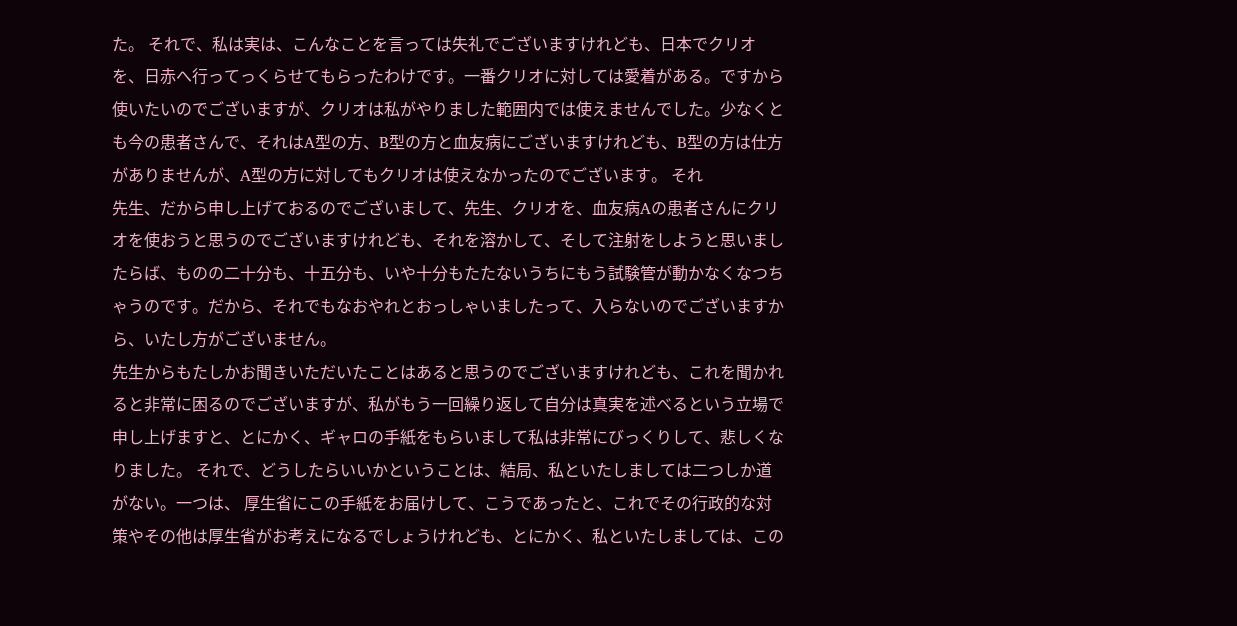た。 それで、私は実は、こんなことを言っては失礼でございますけれども、日本でクリオを、日赤へ行ってっくらせてもらったわけです。一番クリオに対しては愛着がある。ですから使いたいのでございますが、クリオは私がやりました範囲内では使えませんでした。少なくとも今の患者さんで、それはA型の方、B型の方と血友病にございますけれども、B型の方は仕方がありませんが、A型の方に対してもクリオは使えなかったのでございます。 それ
先生、だから申し上げておるのでございまして、先生、クリオを、血友病Aの患者さんにクリオを使おうと思うのでございますけれども、それを溶かして、そして注射をしようと思いましたらば、ものの二十分も、十五分も、いや十分もたたないうちにもう試験管が動かなくなつちゃうのです。だから、それでもなおやれとおっしゃいましたって、入らないのでございますから、いたし方がございません。
先生からもたしかお聞きいただいたことはあると思うのでございますけれども、これを聞かれると非常に困るのでございますが、私がもう一回繰り返して自分は真実を述べるという立場で申し上げますと、とにかく、ギャロの手紙をもらいまして私は非常にびっくりして、悲しくなりました。 それで、どうしたらいいかということは、結局、私といたしましては二つしか道がない。一つは、 厚生省にこの手紙をお届けして、こうであったと、これでその行政的な対策やその他は厚生省がお考えになるでしょうけれども、とにかく、私といたしましては、この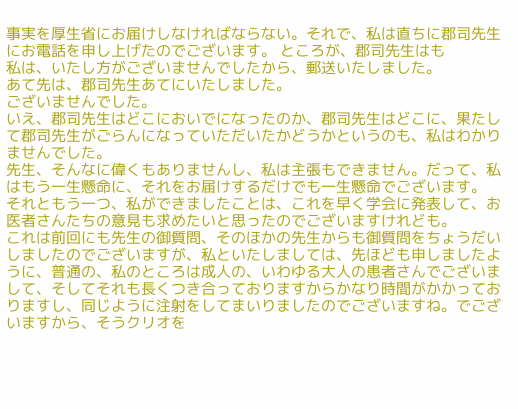事実を厚生省にお届けしなければならない。それで、私は直ちに郡司先生にお電話を申し上げたのでございます。 ところが、郡司先生はも
私は、いたし方がございませんでしたから、郵送いたしました。
あて先は、郡司先生あてにいたしました。
ございませんでした。
いえ、郡司先生はどこにおいでになったのか、郡司先生はどこに、果たして郡司先生がごらんになっていただいたかどうかというのも、私はわかりませんでした。
先生、そんなに偉くもありませんし、私は主張もできません。だって、私はもう一生懸命に、それをお届けするだけでも一生懸命でございます。 それともう一つ、私ができましたことは、これを早く学会に発表して、お医者さんたちの意見も求めたいと思ったのでございますけれども。
これは前回にも先生の御質問、そのほかの先生からも御質問をちょうだいしましたのでございますが、私といたしましては、先ほども申しましたように、普通の、私のところは成人の、いわゆる大人の患者さんでございまして、そしてそれも長くつき合っておりますからかなり時間がかかっておりますし、同じように注射をしてまいりましたのでございますね。でございますから、そうクリオを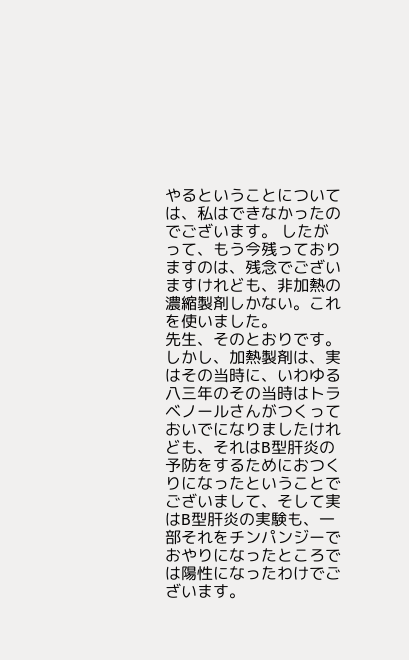やるということについては、私はできなかったのでございます。 したがって、もう今残っておりますのは、残念でございますけれども、非加熱の濃縮製剤しかない。これを使いました。
先生、そのとおりです。 しかし、加熱製剤は、実はその当時に、いわゆる八三年のその当時はトラベノールさんがつくっておいでになりましたけれども、それはB型肝炎の予防をするためにおつくりになったということでございまして、そして実はB型肝炎の実験も、一部それをチンパンジーでおやりになったところでは陽性になったわけでございます。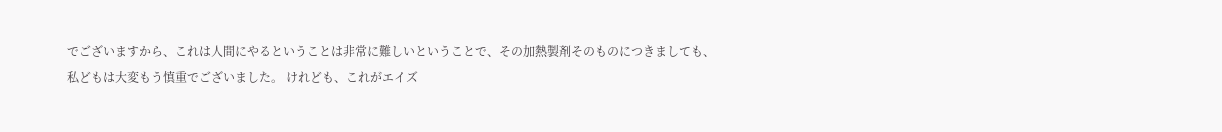でございますから、これは人間にやるということは非常に難しいということで、その加熱製剤そのものにつきましても、私どもは大変もう慎重でございました。 けれども、これがエイズ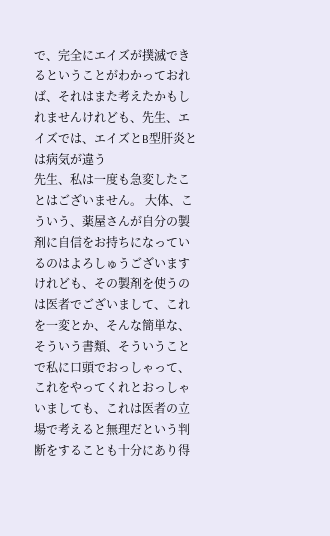で、完全にエイズが撲滅できるということがわかっておれば、それはまた考えたかもしれませんけれども、先生、エイズでは、エイズとB型肝炎とは病気が違う
先生、私は一度も急変したことはございません。 大体、こういう、薬屋さんが自分の製剤に自信をお持ちになっているのはよろしゅうございますけれども、その製剤を使うのは医者でございまして、これを一変とか、そんな簡単な、そういう書類、そういうことで私に口頭でおっしゃって、これをやってくれとおっしゃいましても、これは医者の立場で考えると無理だという判断をすることも十分にあり得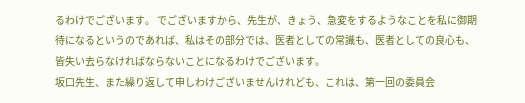るわけでございます。 でございますから、先生が、きょう、急変をするようなことを私に御期待になるというのであれば、私はその部分では、医者としての常識も、医者としての良心も、皆失い去らなければならないことになるわけでございます。
坂口先生、また繰り返して申しわけございませんけれども、これは、第一回の委員会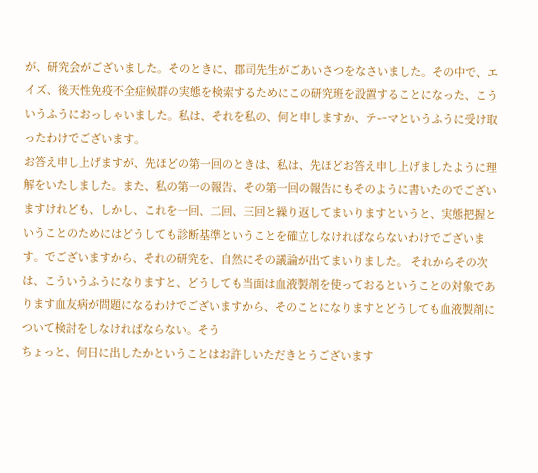が、研究会がございました。そのときに、郡司先生がごあいさつをなさいました。その中で、エイズ、後天性免疫不全症候群の実態を検索するためにこの研究班を設置することになった、こういうふうにおっしゃいました。私は、それを私の、何と申しますか、テーマというふうに受け取ったわけでございます。
お答え申し上げますが、先ほどの第一回のときは、私は、先ほどお答え申し上げましたように理解をいたしました。また、私の第一の報告、その第一回の報告にもそのように書いたのでございますけれども、しかし、これを一回、二回、三回と繰り返してまいりますというと、実態把握ということのためにはどうしても診断基準ということを確立しなければならないわけでございます。でございますから、それの研究を、自然にその議論が出てまいりました。 それからその次は、こういうふうになりますと、どうしても当面は血液製剤を使っておるということの対象であります血友病が問題になるわけでございますから、そのことになりますとどうしても血液製剤について検討をしなければならない。そう
ちょっと、何日に出したかということはお許しいただきとうございます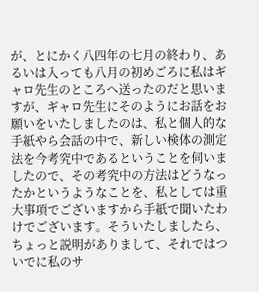が、とにかく八四年の七月の終わり、あるいは入っても八月の初めごろに私はギャロ先生のところへ送ったのだと思いますが、ギャロ先生にそのようにお話をお願いをいたしましたのは、私と個人的な手紙やら会話の中で、新しい検体の測定法を今考究中であるということを伺いましたので、その考究中の方法はどうなったかというようなことを、私としては重大事項でございますから手紙で聞いたわけでございます。そういたしましたら、ちょっと説明がありまして、それではついでに私のサ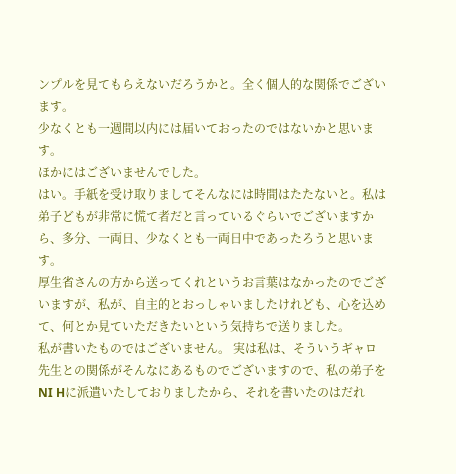ンプルを見てもらえないだろうかと。全く個人的な関係でございます。
少なくとも一週間以内には届いておったのではないかと思います。
ほかにはございませんでした。
はい。手紙を受け取りましてそんなには時間はたたないと。私は弟子どもが非常に慌て者だと言っているぐらいでございますから、多分、一両日、少なくとも一両日中であったろうと思います。
厚生省さんの方から送ってくれというお言葉はなかったのでございますが、私が、自主的とおっしゃいましたけれども、心を込めて、何とか見ていただきたいという気持ちで送りました。
私が書いたものではございません。 実は私は、そういうギャロ先生との関係がそんなにあるものでございますので、私の弟子をNI Hに派遣いたしておりましたから、それを書いたのはだれ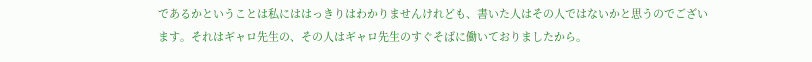であるかということは私にははっきりはわかりませんけれども、書いた人はその人ではないかと思うのでございます。それはギャロ先生の、その人はギャロ先生のすぐそばに働いておりましたから。